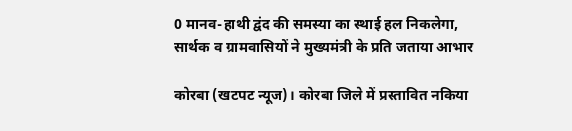0 मानव-हाथी द्वंद की समस्या का स्थाई हल निकलेगा, सार्थक व ग्रामवासियों ने मुख्यमंत्री के प्रति जताया आभार

कोरबा (खटपट न्यूज)। कोरबा जिले में प्रस्तावित नकिया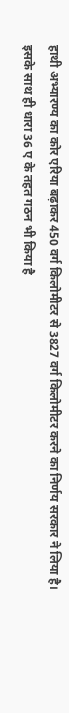हाथी अभ्यारण्य का कोर एरिया बढ़ाकर 450 वर्ग किलोमीटर से 3827 वर्ग किलोमीटर करने का निर्णय सरकार ने लिया है। इसके साथ ही धारा 36 ए के तहत गठन भी किया है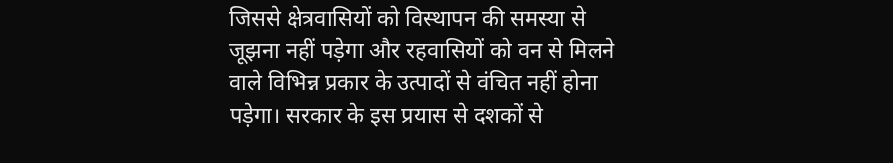जिससे क्षेत्रवासियों को विस्थापन की समस्या से जूझना नहीं पड़ेगा और रहवासियों को वन से मिलने वाले विभिन्न प्रकार के उत्पादों से वंचित नहीं होना पड़ेगा। सरकार के इस प्रयास से दशकों से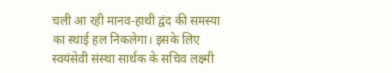चली आ रही मानव-हाथी द्वंद की समस्या का स्थाई हल निकलेगा। इसके लिए स्वयंसेवी संस्था सार्थक के सचिव लक्ष्मी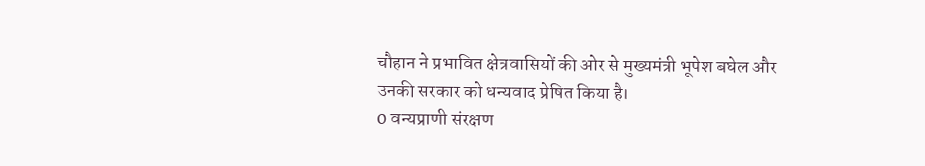चौहान ने प्रभावित क्षेत्रवासियों की ओर से मुख्यमंत्री भूपेश बघेल और उनकी सरकार को धन्यवाद प्रेषित किया है।
0 वन्यप्राणी संरक्षण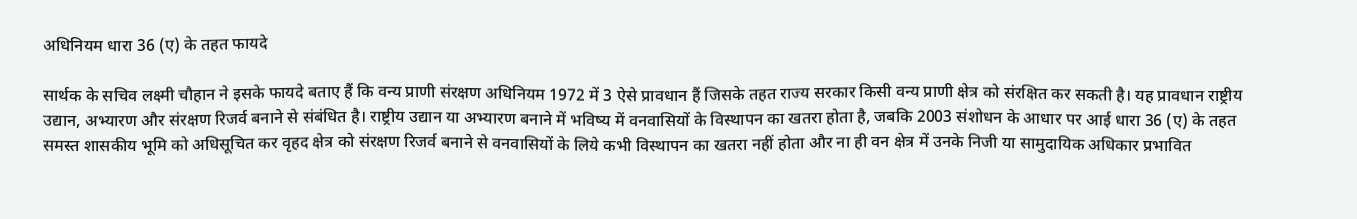अधिनियम धारा 36 (ए) के तहत फायदे

सार्थक के सचिव लक्ष्मी चौहान ने इसके फायदे बताए हैं कि वन्य प्राणी संरक्षण अधिनियम 1972 में 3 ऐसे प्रावधान हैं जिसके तहत राज्य सरकार किसी वन्य प्राणी क्षेत्र को संरक्षित कर सकती है। यह प्रावधान राष्ट्रीय उद्यान, अभ्यारण और संरक्षण रिजर्व बनाने से संबंधित है। राष्ट्रीय उद्यान या अभ्यारण बनाने में भविष्य में वनवासियों के विस्थापन का खतरा होता है, जबकि 2003 संशोधन के आधार पर आई धारा 36 (ए) के तहत समस्त शासकीय भूमि को अधिसूचित कर वृहद क्षेत्र को संरक्षण रिजर्व बनाने से वनवासियों के लिये कभी विस्थापन का खतरा नहीं होता और ना ही वन क्षेत्र में उनके निजी या सामुदायिक अधिकार प्रभावित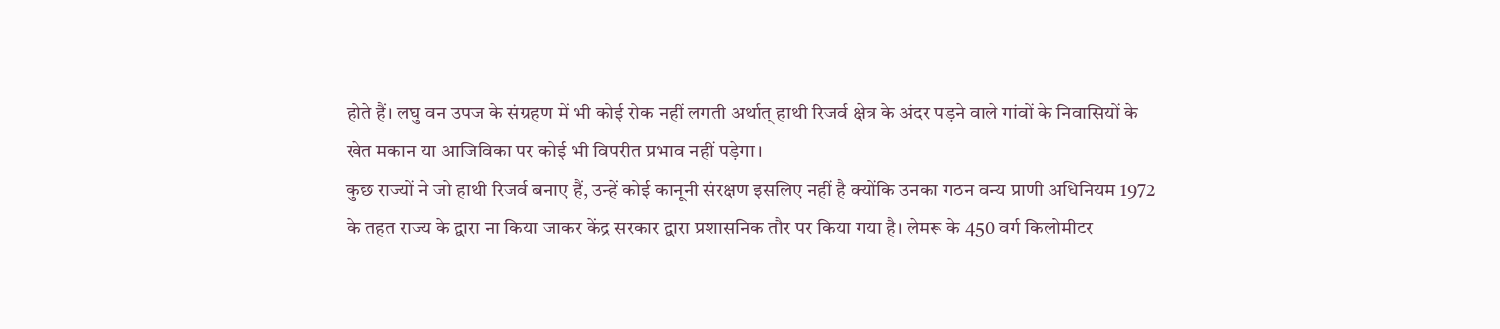होते हैं। लघु वन उपज के संग्रहण में भी कोई रोक नहीं लगती अर्थात् हाथी रिजर्व क्षेत्र के अंदर पड़ने वाले गांवों के निवासियों के खेत मकान या आजिविका पर कोई भी विपरीत प्रभाव नहीं पड़ेगा।
कुछ राज्यों ने जो हाथी रिजर्व बनाए हैं, उन्हें कोई कानूनी संरक्षण इसलिए नहीं है क्योंकि उनका गठन वन्य प्राणी अधिनियम 1972 के तहत राज्य के द्वारा ना किया जाकर केंद्र सरकार द्वारा प्रशासनिक तौर पर किया गया है। लेमरू के 450 वर्ग किलोमीटर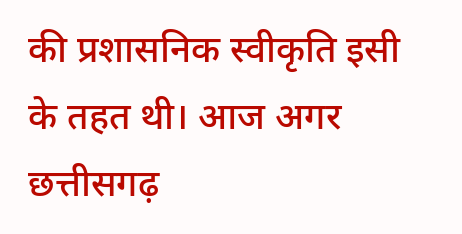की प्रशासनिक स्वीकृति इसी के तहत थी। आज अगर छत्तीसगढ़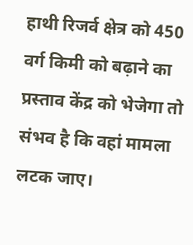हाथी रिजर्व क्षेत्र को 450 वर्ग किमी को बढ़ाने का प्रस्ताव केंद्र को भेजेगा तो संभव है कि वहां मामला लटक जाए।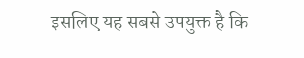इसलिए यह सबसे उपयुक्त है कि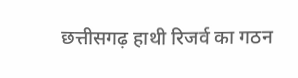छत्तीसगढ़ हाथी रिजर्व का गठन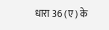धारा 36 (ए) के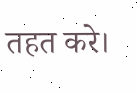तहत करे।